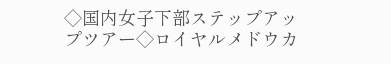◇国内女子下部ステップアップツアー◇ロイヤルメドウカ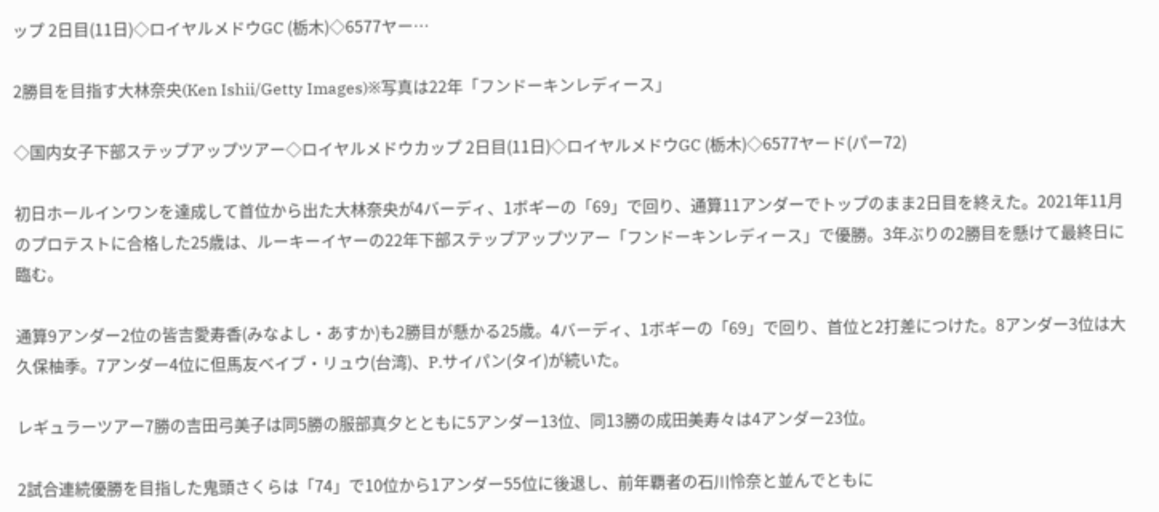ップ 2日目(11日)◇ロイヤルメドウGC (栃木)◇6577ヤー…

2勝目を目指す大林奈央(Ken Ishii/Getty Images)※写真は22年「フンドーキンレディース」

◇国内女子下部ステップアップツアー◇ロイヤルメドウカップ 2日目(11日)◇ロイヤルメドウGC (栃木)◇6577ヤード(パー72)

初日ホールインワンを達成して首位から出た大林奈央が4バーディ、1ボギーの「69」で回り、通算11アンダーでトップのまま2日目を終えた。2021年11月のプロテストに合格した25歳は、ルーキーイヤーの22年下部ステップアップツアー「フンドーキンレディース」で優勝。3年ぶりの2勝目を懸けて最終日に臨む。

通算9アンダー2位の皆吉愛寿香(みなよし・あすか)も2勝目が懸かる25歳。4バーディ、1ボギーの「69」で回り、首位と2打差につけた。8アンダー3位は大久保柚季。7アンダー4位に但馬友ベイブ・リュウ(台湾)、P.サイパン(タイ)が続いた。

レギュラーツアー7勝の吉田弓美子は同5勝の服部真夕とともに5アンダー13位、同13勝の成田美寿々は4アンダー23位。

2試合連続優勝を目指した鬼頭さくらは「74」で10位から1アンダー55位に後退し、前年覇者の石川怜奈と並んでともに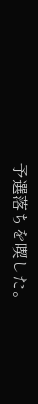予選落ちを喫した。